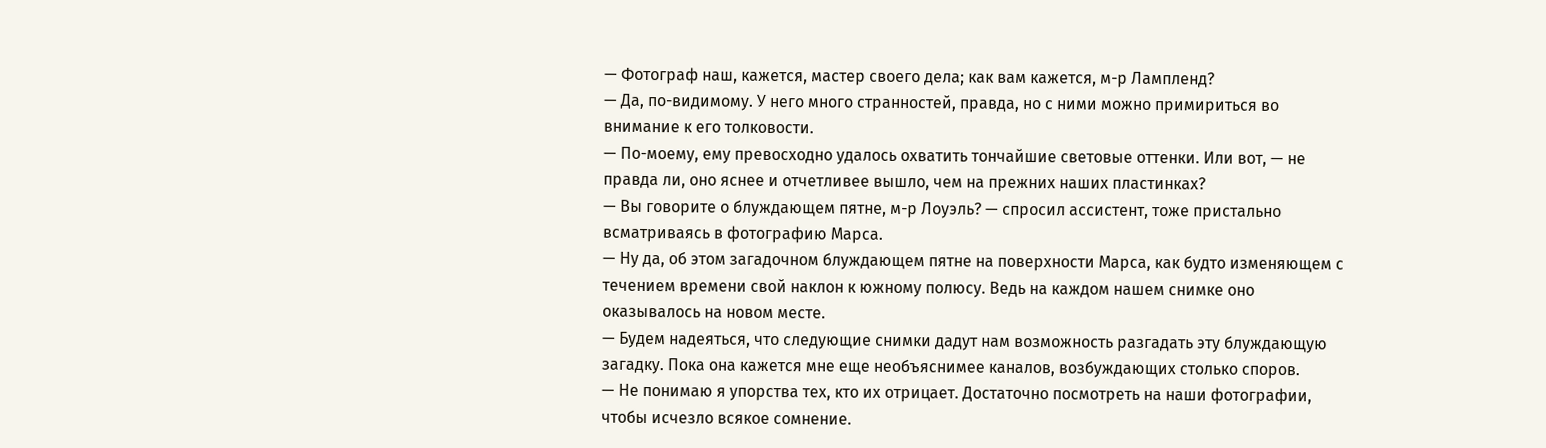— Фотограф наш, кажется, мастер своего дела; как вам кажется, м-р Лампленд?
— Да, по-видимому. У него много странностей, правда, но с ними можно примириться во внимание к его толковости.
— По-моему, ему превосходно удалось охватить тончайшие световые оттенки. Или вот, — не правда ли, оно яснее и отчетливее вышло, чем на прежних наших пластинках?
— Вы говорите о блуждающем пятне, м-р Лоуэль? — спросил ассистент, тоже пристально всматриваясь в фотографию Марса.
— Ну да, об этом загадочном блуждающем пятне на поверхности Марса, как будто изменяющем с течением времени свой наклон к южному полюсу. Ведь на каждом нашем снимке оно оказывалось на новом месте.
— Будем надеяться, что следующие снимки дадут нам возможность разгадать эту блуждающую загадку. Пока она кажется мне еще необъяснимее каналов, возбуждающих столько споров.
— Не понимаю я упорства тех, кто их отрицает. Достаточно посмотреть на наши фотографии, чтобы исчезло всякое сомнение.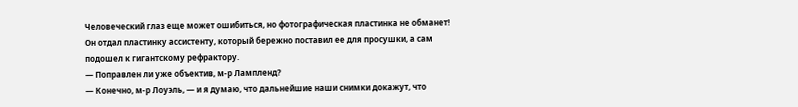Человеческий глаз еще может ошибиться, но фотографическая пластинка не обманет!
Он отдал пластинку ассистенту, который бережно поставил ее для просушки, а сам подошел к гигантскому рефрактору.
— Поправлен ли уже объектив, м-р Лампленд?
— Конечно, м-р Лоуэль, — и я думаю, что дальнейшие наши снимки докажут, что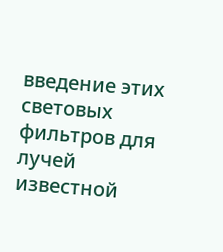введение этих световых фильтров для лучей известной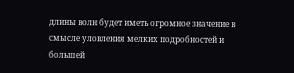длины волн будет иметь огромное значение в смысле уловления мелких подробностей и большей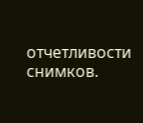отчетливости снимков.